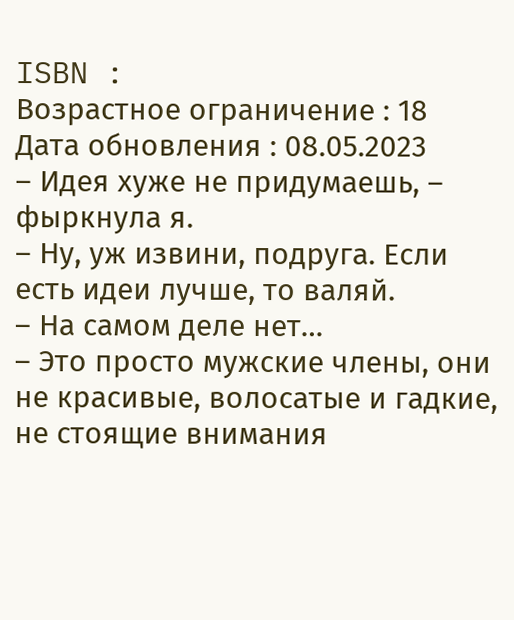ISBN :
Возрастное ограничение : 18
Дата обновления : 08.05.2023
– Идея хуже не придумаешь, – фыркнула я.
– Ну, уж извини, подруга. Если есть идеи лучше, то валяй.
– На самом деле нет…
– Это просто мужские члены, они не красивые, волосатые и гадкие, не стоящие внимания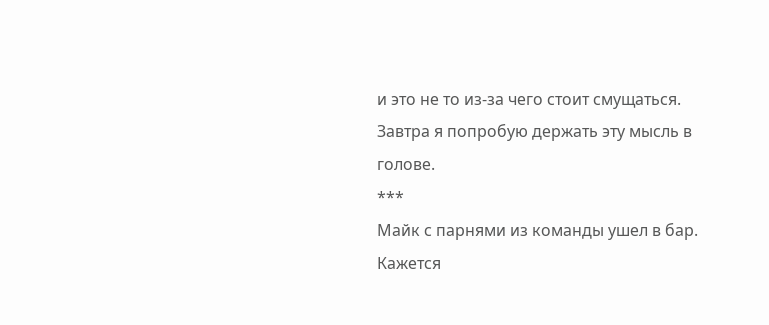и это не то из-за чего стоит смущаться.
Завтра я попробую держать эту мысль в голове.
***
Майк с парнями из команды ушел в бар. Кажется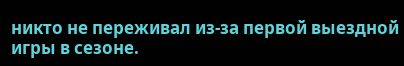никто не переживал из-за первой выездной игры в сезоне.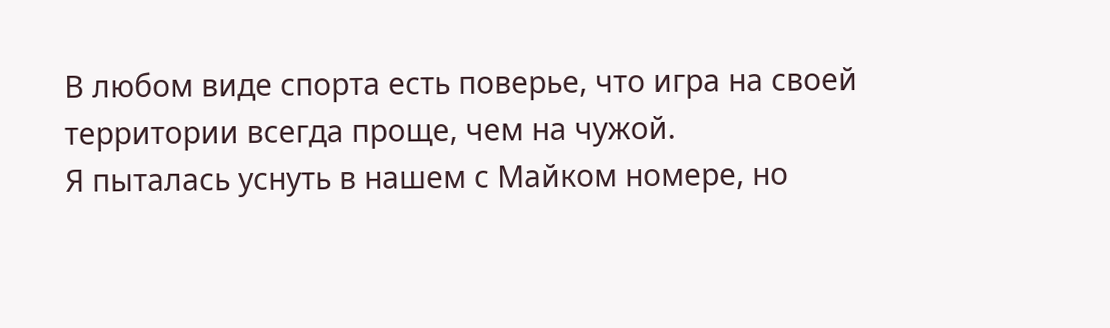В любом виде спорта есть поверье, что игра на своей территории всегда проще, чем на чужой.
Я пыталась уснуть в нашем с Майком номере, но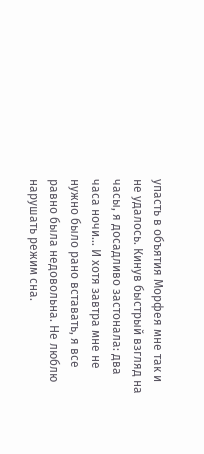упасть в объятия Морфея мне так и не удалось. Кинув быстрый взгляд на часы, я досадливо застонала: два часа ночи… И хотя завтра мне не нужно было рано вставать, я все равно была недовольна. Не люблю нарушать режим сна.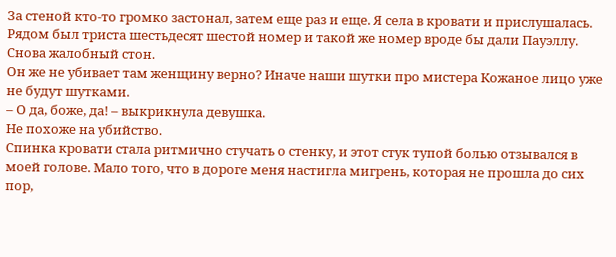За стеной кто-то громко застонал, затем еще раз и еще. Я села в кровати и прислушалась. Рядом был триста шестьдесят шестой номер и такой же номер вроде бы дали Пауэллу.
Снова жалобный стон.
Он же не убивает там женщину верно? Иначе наши шутки про мистера Кожаное лицо уже не будут шутками.
– О да, боже, да! – выкрикнула девушка.
Не похоже на убийство.
Спинка кровати стала ритмично стучать о стенку, и этот стук тупой болью отзывался в моей голове. Мало того, что в дороге меня настигла мигрень, которая не прошла до сих пор,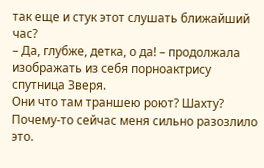так еще и стук этот слушать ближайший час?
– Да, глубже, детка, о да! – продолжала изображать из себя порноактрису спутница Зверя.
Они что там траншею роют? Шахту?
Почему-то сейчас меня сильно разозлило это.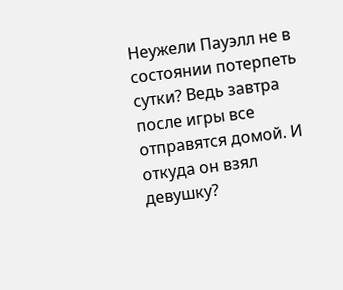Неужели Пауэлл не в состоянии потерпеть сутки? Ведь завтра после игры все отправятся домой. И откуда он взял девушку?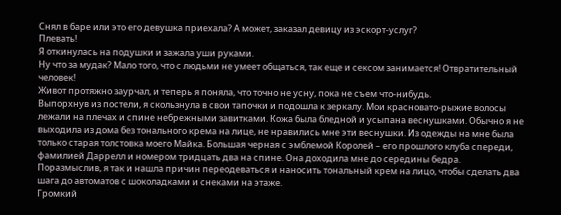Снял в баре или это его девушка приехала? А может, заказал девицу из эскорт-услуг?
Плевать!
Я откинулась на подушки и зажала уши руками.
Ну что за мудак? Мало того, что с людьми не умеет общаться, так еще и сексом занимается! Отвратительный человек!
Живот протяжно заурчал, и теперь я поняла, что точно не усну, пока не съем что-нибудь.
Выпорхнув из постели, я скользнула в свои тапочки и подошла к зеркалу. Мои красновато-рыжие волосы лежали на плечах и спине небрежными завитками. Кожа была бледной и усыпана веснушками. Обычно я не выходила из дома без тонального крема на лице, не нравились мне эти веснушки. Из одежды на мне была только старая толстовка моего Майка. Большая черная с эмблемой Королей – его прошлого клуба спереди, фамилией Даррелл и номером тридцать два на спине. Она доходила мне до середины бедра.
Поразмыслив, я так и нашла причин переодеваться и наносить тональный крем на лицо, чтобы сделать два шага до автоматов с шоколадками и снеками на этаже.
Громкий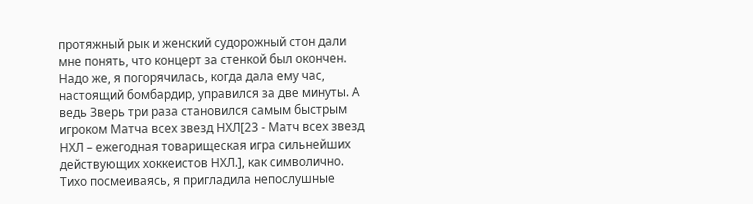протяжный рык и женский судорожный стон дали мне понять, что концерт за стенкой был окончен.
Надо же, я погорячилась, когда дала ему час, настоящий бомбардир, управился за две минуты. А ведь Зверь три раза становился самым быстрым игроком Матча всех звезд НХЛ[23 - Матч всех звезд НХЛ – ежегодная товарищеская игра сильнейших действующих хоккеистов НХЛ.], как символично.
Тихо посмеиваясь, я пригладила непослушные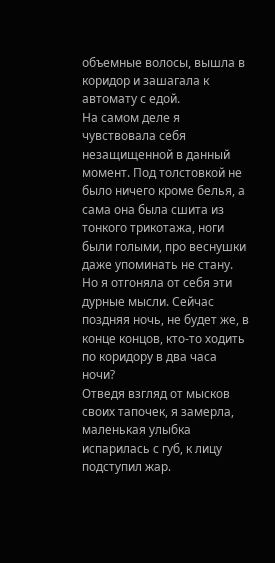объемные волосы, вышла в коридор и зашагала к автомату с едой.
На самом деле я чувствовала себя незащищенной в данный момент. Под толстовкой не было ничего кроме белья, а сама она была сшита из тонкого трикотажа, ноги были голыми, про веснушки даже упоминать не стану. Но я отгоняла от себя эти дурные мысли. Сейчас поздняя ночь, не будет же, в конце концов, кто-то ходить по коридору в два часа ночи?
Отведя взгляд от мысков своих тапочек, я замерла, маленькая улыбка испарилась с губ, к лицу подступил жар.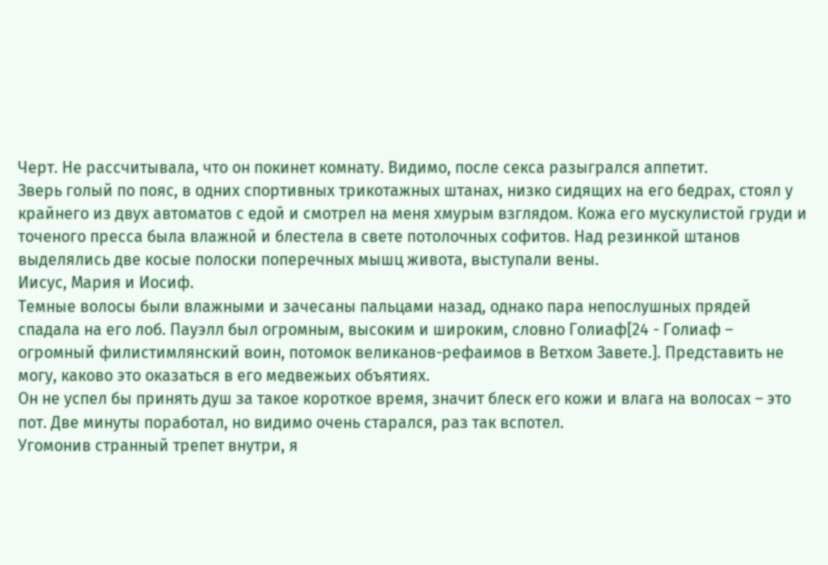Черт. Не рассчитывала, что он покинет комнату. Видимо, после секса разыгрался аппетит.
Зверь голый по пояс, в одних спортивных трикотажных штанах, низко сидящих на его бедрах, стоял у крайнего из двух автоматов с едой и смотрел на меня хмурым взглядом. Кожа его мускулистой груди и точеного пресса была влажной и блестела в свете потолочных софитов. Над резинкой штанов выделялись две косые полоски поперечных мышц живота, выступали вены.
Иисус, Мария и Иосиф.
Темные волосы были влажными и зачесаны пальцами назад, однако пара непослушных прядей спадала на его лоб. Пауэлл был огромным, высоким и широким, словно Голиаф[24 - Голиаф – огромный филистимлянский воин, потомок великанов-рефаимов в Ветхом Завете.]. Представить не могу, каково это оказаться в его медвежьих объятиях.
Он не успел бы принять душ за такое короткое время, значит блеск его кожи и влага на волосах – это пот. Две минуты поработал, но видимо очень старался, раз так вспотел.
Угомонив странный трепет внутри, я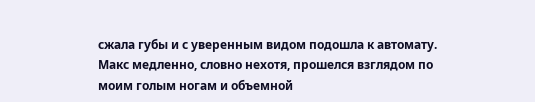сжала губы и с уверенным видом подошла к автомату.
Макс медленно, словно нехотя, прошелся взглядом по моим голым ногам и объемной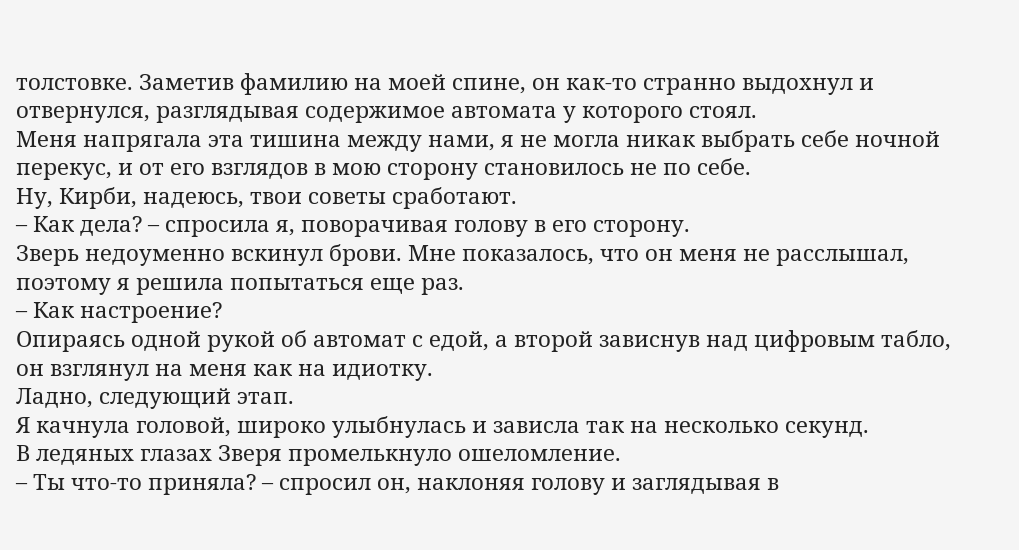толстовке. Заметив фамилию на моей спине, он как-то странно выдохнул и отвернулся, разглядывая содержимое автомата у которого стоял.
Меня напрягала эта тишина между нами, я не могла никак выбрать себе ночной перекус, и от его взглядов в мою сторону становилось не по себе.
Ну, Кирби, надеюсь, твои советы сработают.
– Как дела? – спросила я, поворачивая голову в его сторону.
Зверь недоуменно вскинул брови. Мне показалось, что он меня не расслышал, поэтому я решила попытаться еще раз.
– Как настроение?
Опираясь одной рукой об автомат с едой, а второй зависнув над цифровым табло, он взглянул на меня как на идиотку.
Ладно, следующий этап.
Я качнула головой, широко улыбнулась и зависла так на несколько секунд.
В ледяных глазах Зверя промелькнуло ошеломление.
– Ты что-то приняла? – спросил он, наклоняя голову и заглядывая в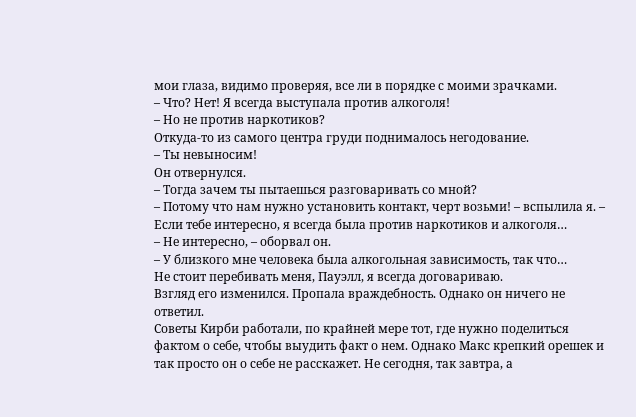мои глаза, видимо проверяя, все ли в порядке с моими зрачками.
– Что? Нет! Я всегда выступала против алкоголя!
– Но не против наркотиков?
Откуда-то из самого центра груди поднималось негодование.
– Ты невыносим!
Он отвернулся.
– Тогда зачем ты пытаешься разговаривать со мной?
– Потому что нам нужно установить контакт, черт возьми! – вспылила я. – Если тебе интересно, я всегда была против наркотиков и алкоголя…
– Не интересно, – оборвал он.
– У близкого мне человека была алкогольная зависимость, так что…
Не стоит перебивать меня, Пауэлл, я всегда договариваю.
Взгляд его изменился. Пропала враждебность. Однако он ничего не ответил.
Советы Кирби работали, по крайней мере тот, где нужно поделиться фактом о себе, чтобы выудить факт о нем. Однако Макс крепкий орешек и так просто он о себе не расскажет. Не сегодня, так завтра, а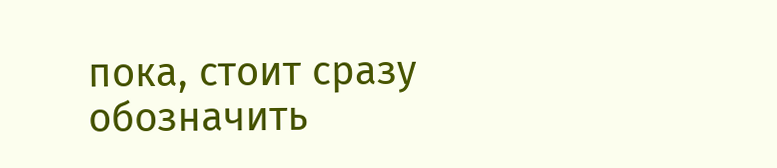пока, стоит сразу обозначить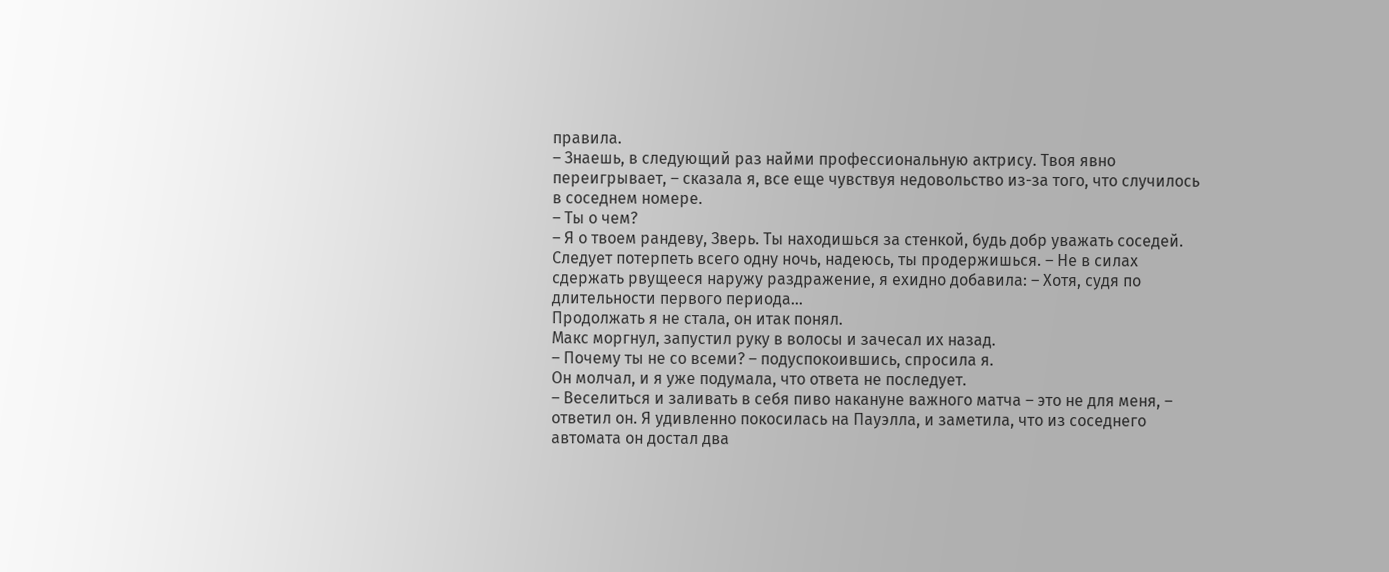правила.
– Знаешь, в следующий раз найми профессиональную актрису. Твоя явно переигрывает, – сказала я, все еще чувствуя недовольство из-за того, что случилось в соседнем номере.
– Ты о чем?
– Я о твоем рандеву, Зверь. Ты находишься за стенкой, будь добр уважать соседей. Следует потерпеть всего одну ночь, надеюсь, ты продержишься. – Не в силах сдержать рвущееся наружу раздражение, я ехидно добавила: – Хотя, судя по длительности первого периода…
Продолжать я не стала, он итак понял.
Макс моргнул, запустил руку в волосы и зачесал их назад.
– Почему ты не со всеми? – подуспокоившись, спросила я.
Он молчал, и я уже подумала, что ответа не последует.
– Веселиться и заливать в себя пиво накануне важного матча – это не для меня, – ответил он. Я удивленно покосилась на Пауэлла, и заметила, что из соседнего автомата он достал два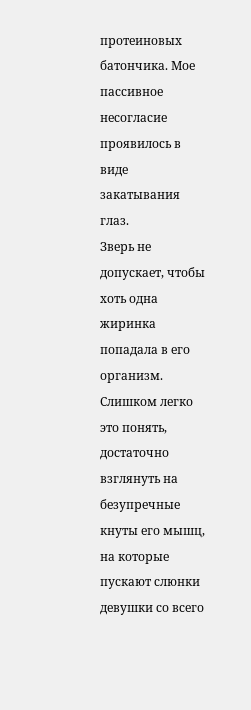протеиновых батончика. Мое пассивное несогласие проявилось в виде закатывания глаз.
Зверь не допускает, чтобы хоть одна жиринка попадала в его организм. Слишком легко это понять, достаточно взглянуть на безупречные кнуты его мышц, на которые пускают слюнки девушки со всего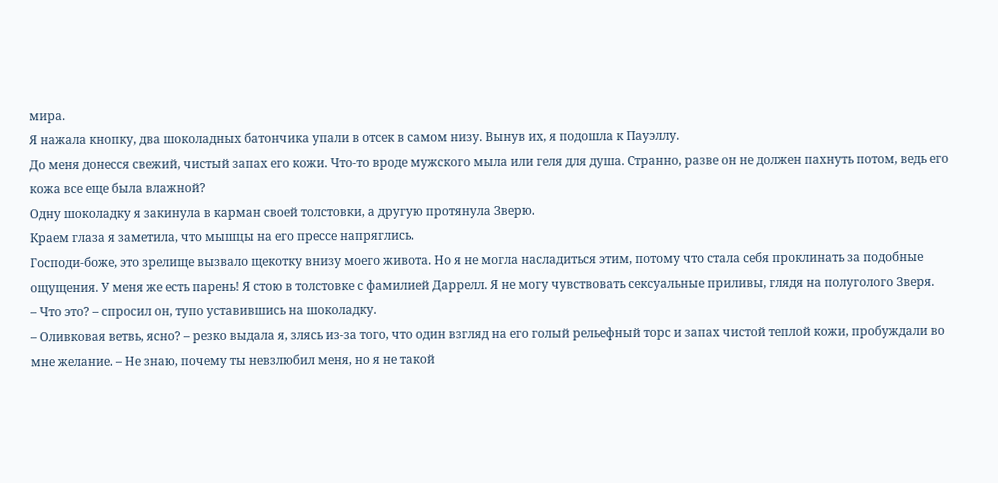мира.
Я нажала кнопку, два шоколадных батончика упали в отсек в самом низу. Вынув их, я подошла к Пауэллу.
До меня донесся свежий, чистый запах его кожи. Что-то вроде мужского мыла или геля для душа. Странно, разве он не должен пахнуть потом, ведь его кожа все еще была влажной?
Одну шоколадку я закинула в карман своей толстовки, а другую протянула Зверю.
Краем глаза я заметила, что мышцы на его прессе напряглись.
Господи-боже, это зрелище вызвало щекотку внизу моего живота. Но я не могла насладиться этим, потому что стала себя проклинать за подобные ощущения. У меня же есть парень! Я стою в толстовке с фамилией Даррелл. Я не могу чувствовать сексуальные приливы, глядя на полуголого Зверя.
– Что это? – спросил он, тупо уставившись на шоколадку.
– Оливковая ветвь, ясно? – резко выдала я, злясь из-за того, что один взгляд на его голый рельефный торс и запах чистой теплой кожи, пробуждали во мне желание. – Не знаю, почему ты невзлюбил меня, но я не такой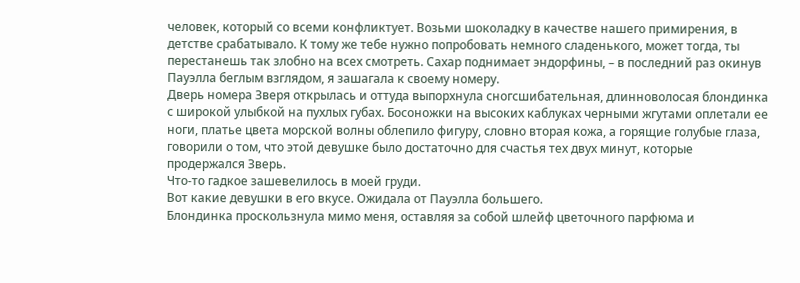человек, который со всеми конфликтует. Возьми шоколадку в качестве нашего примирения, в детстве срабатывало. К тому же тебе нужно попробовать немного сладенького, может тогда, ты перестанешь так злобно на всех смотреть. Сахар поднимает эндорфины, – в последний раз окинув Пауэлла беглым взглядом, я зашагала к своему номеру.
Дверь номера Зверя открылась и оттуда выпорхнула сногсшибательная, длинноволосая блондинка с широкой улыбкой на пухлых губах. Босоножки на высоких каблуках черными жгутами оплетали ее ноги, платье цвета морской волны облепило фигуру, словно вторая кожа, а горящие голубые глаза, говорили о том, что этой девушке было достаточно для счастья тех двух минут, которые продержался Зверь.
Что-то гадкое зашевелилось в моей груди.
Вот какие девушки в его вкусе. Ожидала от Пауэлла большего.
Блондинка проскользнула мимо меня, оставляя за собой шлейф цветочного парфюма и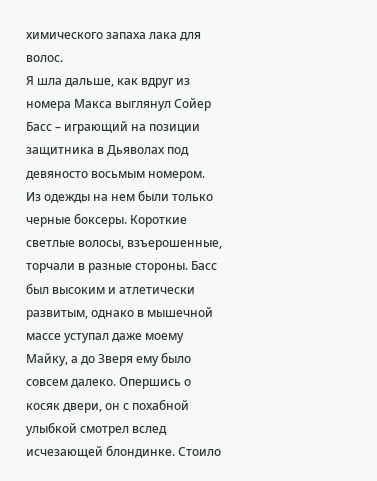химического запаха лака для волос.
Я шла дальше, как вдруг из номера Макса выглянул Сойер Басс – играющий на позиции защитника в Дьяволах под девяносто восьмым номером. Из одежды на нем были только черные боксеры. Короткие светлые волосы, взъерошенные, торчали в разные стороны. Басс был высоким и атлетически развитым, однако в мышечной массе уступал даже моему Майку, а до Зверя ему было совсем далеко. Опершись о косяк двери, он с похабной улыбкой смотрел вслед исчезающей блондинке. Стоило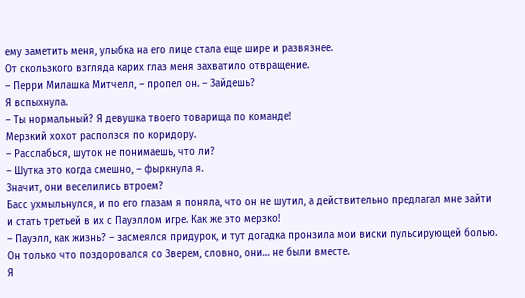ему заметить меня, улыбка на его лице стала еще шире и развязнее.
От скользкого взгляда карих глаз меня захватило отвращение.
– Перри Милашка Митчелл, – пропел он. – Зайдешь?
Я вспыхнула.
– Ты нормальный? Я девушка твоего товарища по команде!
Мерзкий хохот расползся по коридору.
– Расслабься, шуток не понимаешь, что ли?
– Шутка это когда смешно, – фыркнула я.
Значит, они веселились втроем?
Басс ухмыльнулся, и по его глазам я поняла, что он не шутил, а действительно предлагал мне зайти и стать третьей в их с Пауэллом игре. Как же это мерзко!
– Пауэлл, как жизнь? – засмеялся придурок, и тут догадка пронзила мои виски пульсирующей болью.
Он только что поздоровался со Зверем, словно, они… не были вместе.
Я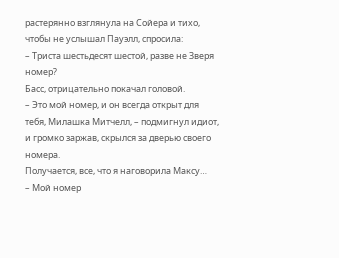растерянно взглянула на Сойера и тихо, чтобы не услышал Пауэлл, спросила:
– Триста шестьдесят шестой, разве не Зверя номер?
Басс, отрицательно покачал головой.
– Это мой номер, и он всегда открыт для тебя, Милашка Митчелл, – подмигнул идиот, и громко заржав, скрылся за дверью своего номера.
Получается, все, что я наговорила Максу…
– Мой номер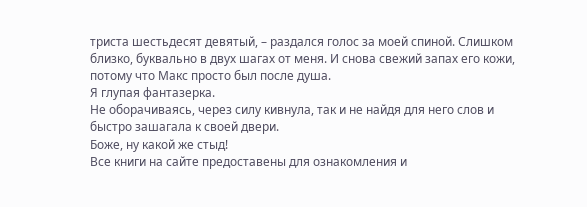триста шестьдесят девятый, – раздался голос за моей спиной. Слишком близко, буквально в двух шагах от меня. И снова свежий запах его кожи, потому что Макс просто был после душа.
Я глупая фантазерка.
Не оборачиваясь, через силу кивнула, так и не найдя для него слов и быстро зашагала к своей двери.
Боже, ну какой же стыд!
Все книги на сайте предоставены для ознакомления и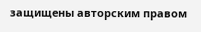защищены авторским правом